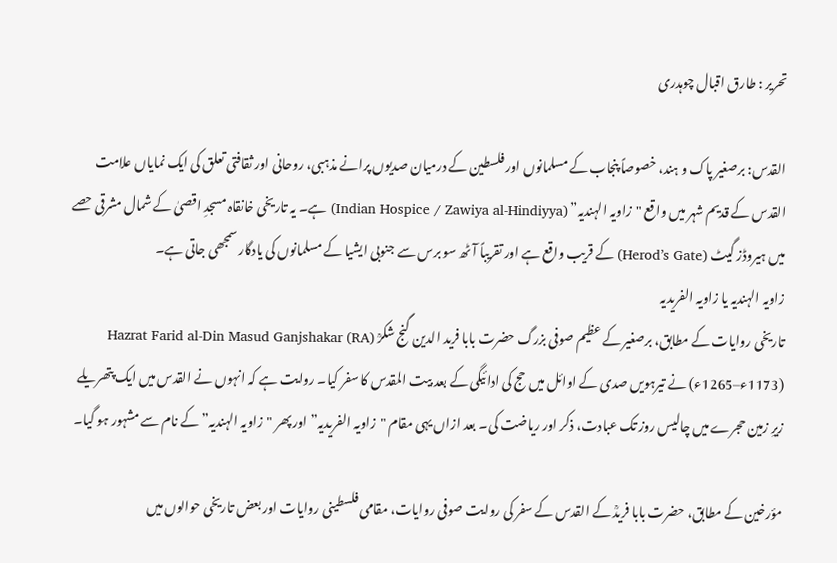تحریر : طارق اقبال چوہدری

القدس: برصغیر پاک و ہند، خصوصاً پنجاب کے مسلمانوں اور فلسطین کے درمیان صدیوں پرانے مذہبی، روحانی اور ثقافتی تعلق کی ایک نمایاں علامت القدس کے قدیم شہر میں واقع "زاویہ الہندیہ” (Indian Hospice / Zawiya al-Hindiyya) ہے۔ یہ تاریخی خانقاہ مسجدِ اقصیٰ کے شمال مشرقی حصے میں ہیروڈز گیٹ (Herod’s Gate) کے قریب واقع ہے اور تقریباً آٹھ سو برس سے جنوبی ایشیا کے مسلمانوں کی یادگار سمجھی جاتی ہے۔
زاویہ الہندیہ یا زاویہ الفریدیہ
تاریخی روایات کے مطابق، برصغیر کے عظیم صوفی بزرگ حضرت بابا فرید الدین گنج شکرؒ Hazrat Farid al-Din Masud Ganjshakar (RA)
(1173ء–1265ء) نے تیرہویں صدی کے اوائل میں حج کی ادائیگی کے بعد بیت المقدس کا سفر کیا۔ روایت ہے کہ انہوں نے القدس میں ایک پتھریلے زیرِ زمین حجرے میں چالیس روز تک عبادت، ذکر اور ریاضت کی۔ بعد ازاں یہی مقام "زاویہ الفریدیہ” اور پھر "زاویہ الہندیہ” کے نام سے مشہور ہو گیا۔

مؤرخین کے مطابق، حضرت بابا فریدؒ کے القدس کے سفر کی روایت صوفی روایات، مقامی فلسطینی روایات اور بعض تاریخی حوالوں میں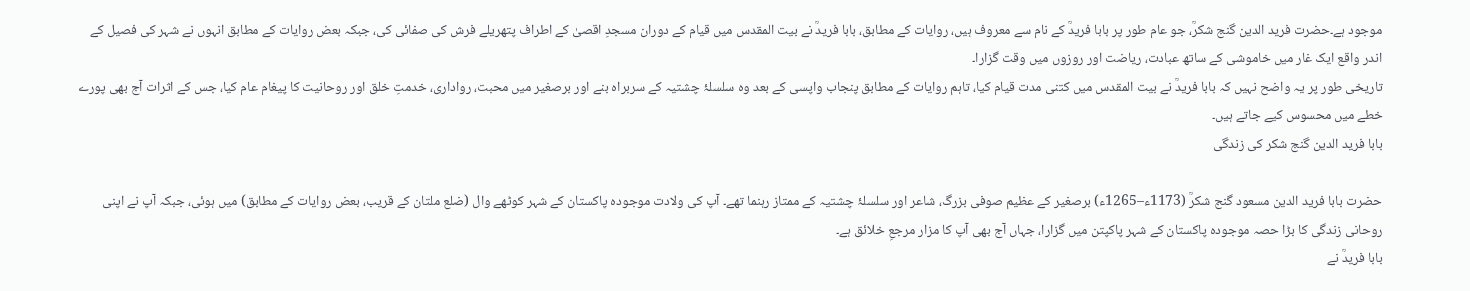موجود ہے۔حضرت فرید الدین گنج شکرؒ، جو عام طور پر بابا فریدؒ کے نام سے معروف ہیں، روایات کے مطابق، بابا فریدؒ نے بیت المقدس میں قیام کے دوران مسجدِ اقصیٰ کے اطراف پتھریلے فرش کی صفائی کی، جبکہ بعض روایات کے مطابق انہوں نے شہر کی فصیل کے اندر واقع ایک غار میں خاموشی کے ساتھ عبادت، ریاضت اور روزوں میں وقت گزارا۔
تاریخی طور پر یہ واضح نہیں کہ بابا فریدؒ نے بیت المقدس میں کتنی مدت قیام کیا، تاہم روایات کے مطابق پنجاب واپسی کے بعد وہ سلسلۂ چشتیہ کے سربراہ بنے اور برصغیر میں محبت، رواداری، خدمتِ خلق اور روحانیت کا پیغام عام کیا، جس کے اثرات آج بھی پورے خطے میں محسوس کیے جاتے ہیں۔
بابا فرید الدین گنج شکر کی زندگی

حضرت بابا فرید الدین مسعود گنج شکرؒ (1173ء–1265ء) برصغیر کے عظیم صوفی بزرگ، شاعر اور سلسلۂ چشتیہ کے ممتاز رہنما تھے۔ آپ کی ولادت موجودہ پاکستان کے شہر کوٹھے وال (ضلع ملتان کے قریب، بعض روایات کے مطابق) میں ہوئی، جبکہ آپ نے اپنی روحانی زندگی کا بڑا حصہ موجودہ پاکستان کے شہر پاکپتن میں گزارا، جہاں آج بھی آپ کا مزار مرجعِ خلائق ہے۔
بابا فریدؒ نے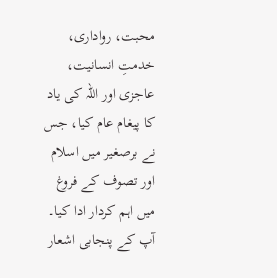محبت، رواداری، خدمتِ انسانیت، عاجزی اور اللہ کی یاد کا پیغام عام کیا، جس نے برصغیر میں اسلام اور تصوف کے فروغ میں اہم کردار ادا کیا۔ آپ کے پنجابی اشعار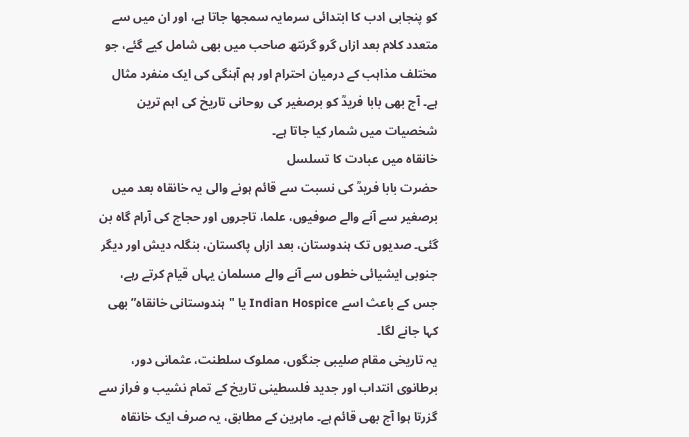کو پنجابی ادب کا ابتدائی سرمایہ سمجھا جاتا ہے، اور ان میں سے متعدد کلام بعد ازاں گرو گرنتھ صاحب میں بھی شامل کیے گئے، جو مختلف مذاہب کے درمیان احترام اور ہم آہنگی کی ایک منفرد مثال ہے۔ آج بھی بابا فریدؒ کو برصغیر کی روحانی تاریخ کی اہم ترین شخصیات میں شمار کیا جاتا ہے۔
خانقاہ میں عبادت کا تسلسل
حضرت بابا فریدؒ کی نسبت سے قائم ہونے والی یہ خانقاہ بعد میں برصغیر سے آنے والے صوفیوں، علما، تاجروں اور حجاج کی آرام گاہ بن گئی۔ صدیوں تک ہندوستان، بعد ازاں پاکستان، بنگلہ دیش اور دیگر جنوبی ایشیائی خطوں سے آنے والے مسلمان یہاں قیام کرتے رہے، جس کے باعث اسے Indian Hospice یا "ہندوستانی خانقاہ” بھی کہا جانے لگا۔
یہ تاریخی مقام صلیبی جنگوں، مملوک سلطنت، عثمانی دور، برطانوی انتداب اور جدید فلسطینی تاریخ کے تمام نشیب و فراز سے گزرتا ہوا آج بھی قائم ہے۔ ماہرین کے مطابق، یہ صرف ایک خانقاہ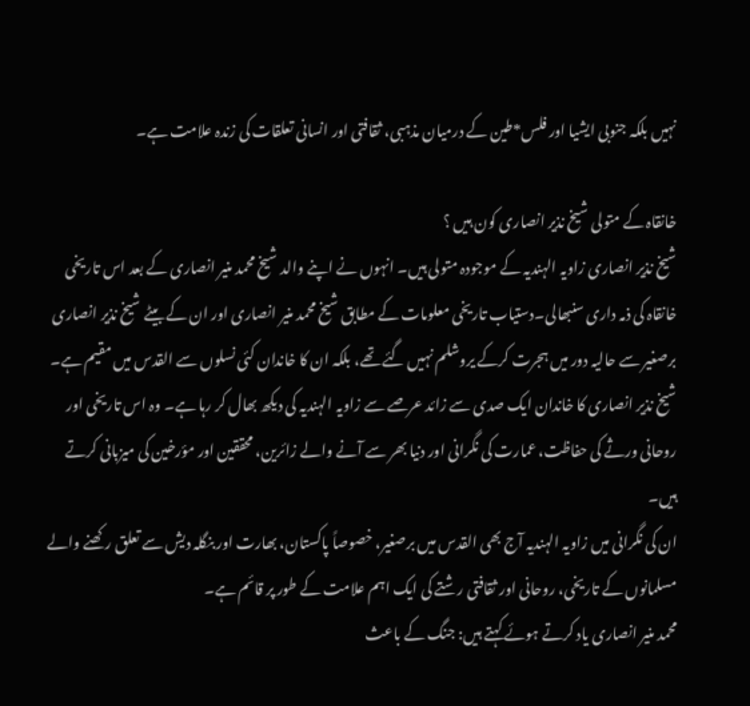نہیں بلکہ جنوبی ایشیا اور فلس*طین کے درمیان مذہبی، ثقافتی اور انسانی تعلقات کی زندہ علامت ہے۔

خانقاہ کے متولی شیخ نذیر انصاری کون ہیں ؟
شیخ نذیر انصاری زاویہ الہندیہ کے موجودہ متولی ہیں۔ انہوں نے اپنے والد شیخ محمد منیر انصاری کے بعد اس تاریخی خانقاہ کی ذمہ داری سنبھالی۔دستیاب تاریخی معلومات کے مطابق شیخ محمد منیر انصاری اور ان کے بیٹے شیخ نذیر انصاری برصغیر سے حالیہ دور میں ہجرت کرکے یروشلم نہیں گئے تھے، بلکہ ان کا خاندان کئی نسلوں سے القدس میں مقیم ہے۔
شیخ نذیر انصاری کا خاندان ایک صدی سے زائد عرصے سے زاویہ الہندیہ کی دیکھ بھال کر رہا ہے۔ وہ اس تاریخی اور روحانی ورثے کی حفاظت، عمارت کی نگرانی اور دنیا بھر سے آنے والے زائرین، محققین اور مؤرخین کی میزبانی کرتے ہیں۔
ان کی نگرانی میں زاویہ الہندیہ آج بھی القدس میں برصغیر، خصوصاً پاکستان، بھارت اور بنگلہ دیش سے تعلق رکھنے والے مسلمانوں کے تاریخی، روحانی اور ثقافتی رشتے کی ایک اہم علامت کے طور پر قائم ہے۔
محمد منیر انصاری یاد کرتے ہوئے کہتے ہیں: جنگ کے باعث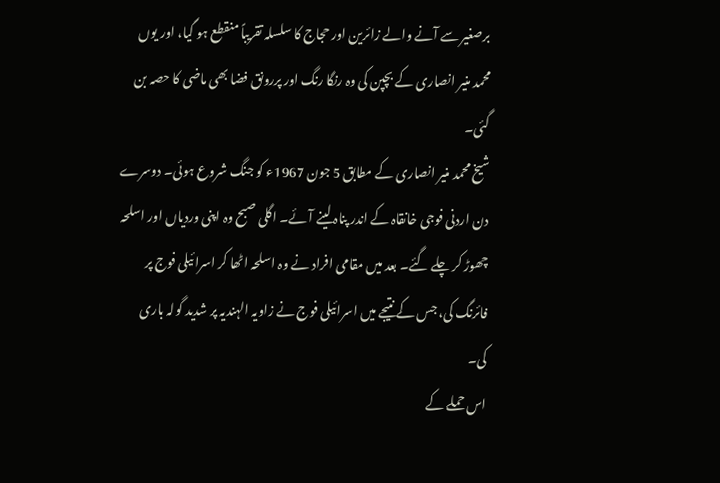برصغیر سے آنے والے زائرین اور حجاج کا سلسلہ تقریباً منقطع ہو گیا، اور یوں محمد منیر انصاری کے بچپن کی وہ رنگا رنگ اور پررونق فضا بھی ماضی کا حصہ بن گئی۔
شیخ محمد منیر انصاری کے مطابق 5 جون 1967ء کو جنگ شروع ہوئی۔ دوسرے دن اردنی فوجی خانقاہ کے اندر پناہ لینے آئے۔ اگلی صبح وہ اپنی وردیاں اور اسلحہ چھوڑ کر چلے گئے۔ بعد میں مقامی افراد نے وہ اسلحہ اٹھا کر اسرائیلی فوج پر فائرنگ کی، جس کے نتیجے میں اسرائیلی فوج نے زاویہ الہندیہ پر شدید گولہ باری کی۔
اس حملے کے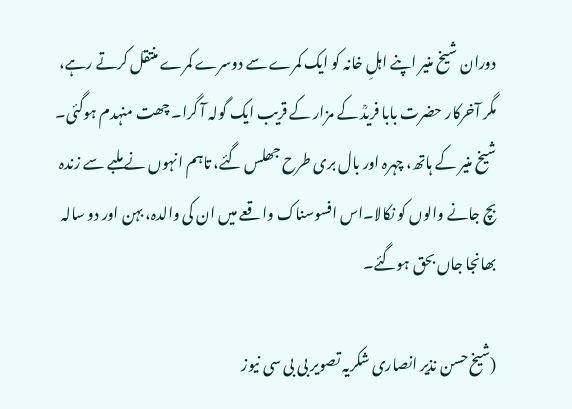دوران شیخ منیر اپنے اہلِ خانہ کو ایک کمرے سے دوسرے کمرے منتقل کرتے رہے، مگر آخرکار حضرت بابا فریدؒ کے مزار کے قریب ایک گولہ آ گرا۔ چھت منہدم ہوگئی۔ شیخ منیر کے ہاتھ، چہرہ اور بال بری طرح جھلس گئے، تاہم انہوں نے ملبے سے زندہ بچ جانے والوں کو نکالا۔اس افسوسناک واقعے میں ان کی والدہ، بہن اور دو سالہ بھانجا جاں بحق ہوگئے۔

(شیخ حسن نذیر انصاری شکریہ تصویر بی بی سی نیوز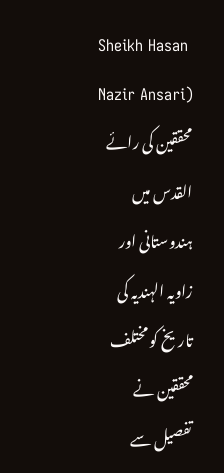Sheikh Hasan Nazir Ansari)
محققین کی رائے
القدس میں ہندوستانی اور زاویہ الہندیہ کی تاریخ کو مختلف محققین نے تفصیل سے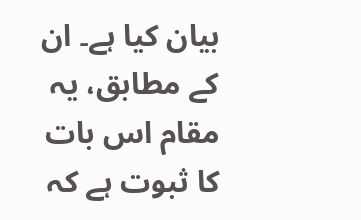بیان کیا ہے۔ ان کے مطابق، یہ مقام اس بات کا ثبوت ہے کہ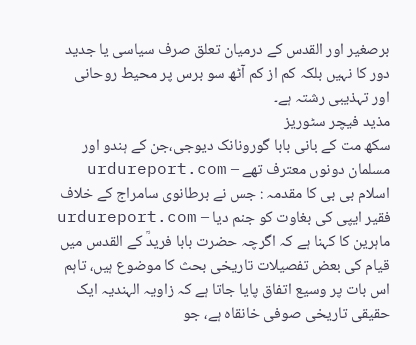برصغیر اور القدس کے درمیان تعلق صرف سیاسی یا جدید دور کا نہیں بلکہ کم از کم آٹھ سو برس پر محیط روحانی اور تہذیبی رشتہ ہے۔
مذید فیچر سٹوریز
سکھ مت کے بانی بابا گورونانک دیوجی،جن کے ہندو اور مسلمان دونوں معترف تھے – urdureport.com
اسلام بی بی کا مقدمہ : جس نے برطانوی سامراج کے خلاف فقیر ایپی کی بغاوت کو جنم دیا – urdureport.com
ماہرین کا کہنا ہے کہ اگرچہ حضرت بابا فریدؒ کے القدس میں قیام کی بعض تفصیلات تاریخی بحث کا موضوع ہیں، تاہم اس بات پر وسیع اتفاق پایا جاتا ہے کہ زاویہ الہندیہ ایک حقیقی تاریخی صوفی خانقاہ ہے، جو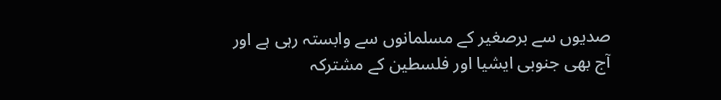صدیوں سے برصغیر کے مسلمانوں سے وابستہ رہی ہے اور آج بھی جنوبی ایشیا اور فلسطین کے مشترکہ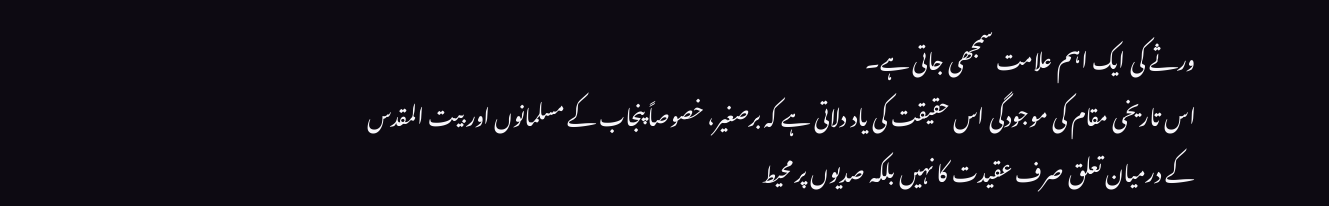ورثے کی ایک اہم علامت سمجھی جاتی ہے۔
اس تاریخی مقام کی موجودگی اس حقیقت کی یاد دلاتی ہے کہ برصغیر، خصوصاً پنجاب کے مسلمانوں اور بیت المقدس کے درمیان تعلق صرف عقیدت کا نہیں بلکہ صدیوں پر محیط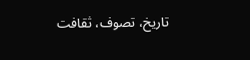تاریخ، تصوف، ثقافت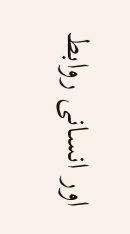اور انسانی روابط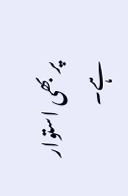پر بھی استوار ہے۔